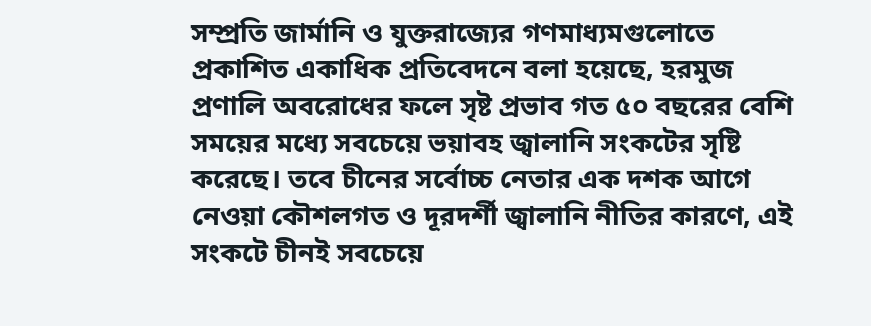সম্প্রতি জার্মানি ও যুক্তরাজ্যের গণমাধ্যমগুলোতে প্রকাশিত একাধিক প্রতিবেদনে বলা হয়েছে, হরমুজ প্রণালি অবরোধের ফলে সৃষ্ট প্রভাব গত ৫০ বছরের বেশি সময়ের মধ্যে সবচেয়ে ভয়াবহ জ্বালানি সংকটের সৃষ্টি করেছে। তবে চীনের সর্বোচ্চ নেতার এক দশক আগে নেওয়া কৌশলগত ও দূরদর্শী জ্বালানি নীতির কারণে, এই সংকটে চীনই সবচেয়ে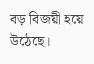বড় বিজয়ী হয়ে উঠেছে।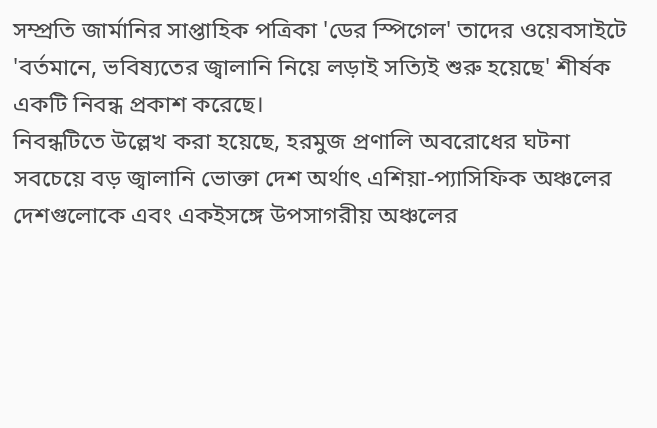সম্প্রতি জার্মানির সাপ্তাহিক পত্রিকা 'ডের স্পিগেল' তাদের ওয়েবসাইটে 'বর্তমানে, ভবিষ্যতের জ্বালানি নিয়ে লড়াই সত্যিই শুরু হয়েছে' শীর্ষক একটি নিবন্ধ প্রকাশ করেছে।
নিবন্ধটিতে উল্লেখ করা হয়েছে, হরমুজ প্রণালি অবরোধের ঘটনা সবচেয়ে বড় জ্বালানি ভোক্তা দেশ অর্থাৎ এশিয়া-প্যাসিফিক অঞ্চলের দেশগুলোকে এবং একইসঙ্গে উপসাগরীয় অঞ্চলের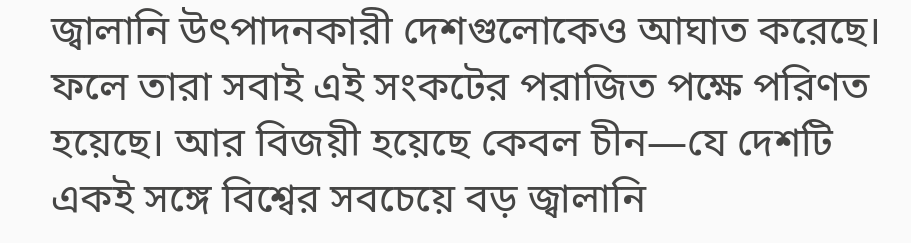জ্বালানি উৎপাদনকারী দেশগুলোকেও আঘাত করেছে। ফলে তারা সবাই এই সংকটের পরাজিত পক্ষে পরিণত হয়েছে। আর বিজয়ী হয়েছে কেবল চীন—যে দেশটি একই সঙ্গে বিশ্বের সবচেয়ে বড় জ্বালানি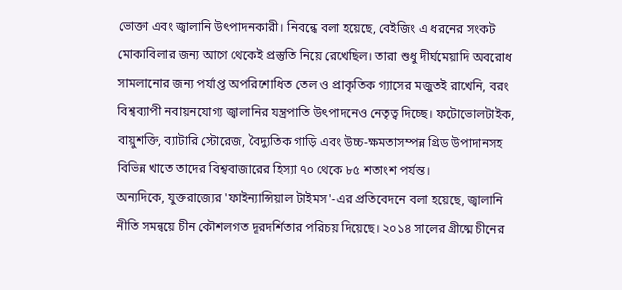ভোক্তা এবং জ্বালানি উৎপাদনকারী। নিবন্ধে বলা হয়েছে, বেইজিং এ ধরনের সংকট মোকাবিলার জন্য আগে থেকেই প্রস্তুতি নিয়ে রেখেছিল। তারা শুধু দীর্ঘমেয়াদি অবরোধ সামলানোর জন্য পর্যাপ্ত অপরিশোধিত তেল ও প্রাকৃতিক গ্যাসের মজুতই রাখেনি, বরং বিশ্বব্যাপী নবায়নযোগ্য জ্বালানির যন্ত্রপাতি উৎপাদনেও নেতৃত্ব দিচ্ছে। ফটোভোলটাইক, বায়ুশক্তি, ব্যাটারি স্টোরেজ, বৈদ্যুতিক গাড়ি এবং উচ্চ-ক্ষমতাসম্পন্ন গ্রিড উপাদানসহ বিভিন্ন খাতে তাদের বিশ্ববাজারের হিস্যা ৭০ থেকে ৮৫ শতাংশ পর্যন্ত।
অন্যদিকে, যুক্তরাজ্যের 'ফাইন্যান্সিয়াল টাইমস'-এর প্রতিবেদনে বলা হয়েছে, জ্বালানি নীতি সমন্বয়ে চীন কৌশলগত দূরদর্শিতার পরিচয় দিয়েছে। ২০১৪ সালের গ্রীষ্মে চীনের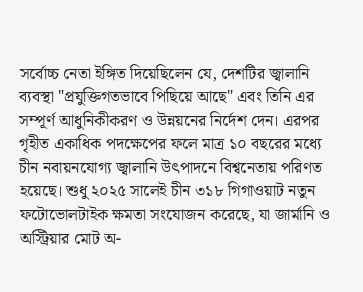সর্বোচ্চ নেতা ইঙ্গিত দিয়েছিলেন যে, দেশটির জ্বালানি ব্যবস্থা "প্রযুক্তিগতভাবে পিছিয়ে আছে" এবং তিনি এর সম্পূর্ণ আধুনিকীকরণ ও উন্নয়নের নির্দেশ দেন। এরপর গৃহীত একাধিক পদক্ষেপের ফলে মাত্র ১০ বছরের মধ্যে চীন নবায়নযোগ্য জ্বালানি উৎপাদনে বিশ্বনেতায় পরিণত হয়েছে। শুধু ২০২৫ সালেই চীন ৩১৮ গিগাওয়াট নতুন ফটোভোলটাইক ক্ষমতা সংযোজন করেছে, যা জার্মানি ও অস্ট্রিয়ার মোট অ-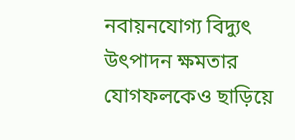নবায়নযোগ্য বিদ্যুৎ উৎপাদন ক্ষমতার যোগফলকেও ছাড়িয়ে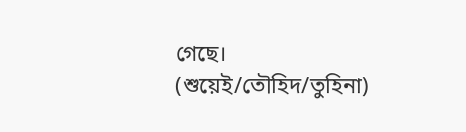গেছে।
(শুয়েই/তৌহিদ/তুহিনা)